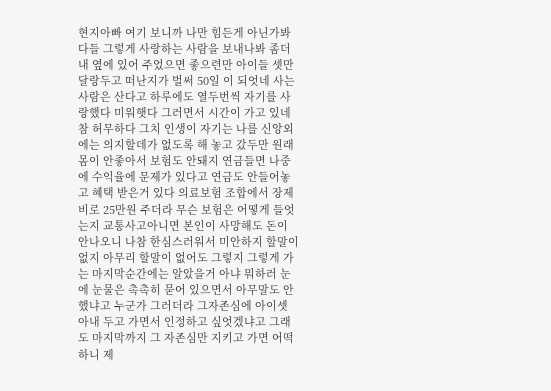현지아빠 여기 보니까 나만 힘든게 아닌가봐 다들 그렇게 사랑하는 사람을 보내나봐 좀더 내 옆에 있어 주었으면 좋으련만 아이들 셋만 달랑두고 떠난지가 벌써 50일 이 되엇네 사는 사람은 산다고 하루에도 열두번씩 자기를 사랑했다 미워햇다 그러면서 시간이 가고 있네 참 허무하다 그치 인생이 자기는 나를 신앙외에는 의지할데가 없도록 해 놓고 갔두만 원래 몸이 안좋아서 보험도 안돼지 연금들면 나중에 수익율에 문제가 있다고 연금도 안들어놓고 혜택 받은거 있다 의료보험 조합에서 장제비로 25만원 주더라 무슨 보험은 어떻게 들엇는지 교통사고아니면 본인이 사망해도 돈이 안나오니 나참 한심스러워서 미안하지 할말이 없지 아무리 할말이 없어도 그렇지 그렇게 가는 마지막순간에는 알았을거 아냐 뭐하러 눈에 눈물은 촉촉히 묻어 있으면서 아무말도 안했냐고 누군가 그러더라 그자존심에 아이셋 아내 두고 가면서 인정하고 싶엇겠냐고 그래도 마지막까지 그 자존심만 지키고 가면 어떡하니 제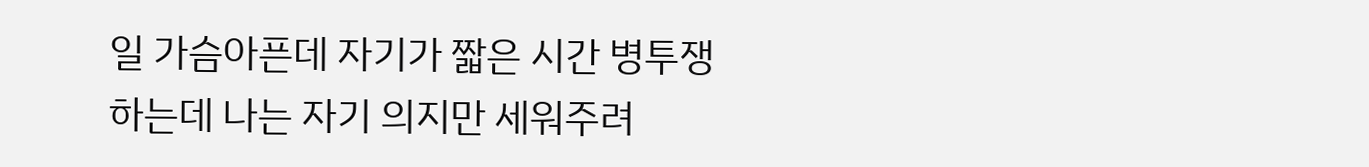일 가슴아픈데 자기가 짧은 시간 병투쟁하는데 나는 자기 의지만 세워주려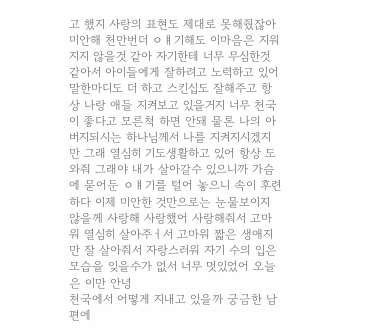고 했지 사랑의 표현도 제대로 못해줬잖아 미안해 천만번더 ㅇㅒ기해도 이마음은 지워지지 않을것 같아 자기한테 너무 무심한것 같아서 아이들에게 잘하려고 노력하고 있어 말한마디도 더 하고 스킨십도 잘해주고 항상 나랑 애들 지켜보고 있을거지 너무 천국이 좋다고 모른척 하면 안돼 물론 나의 아버지되시는 하나님께서 나를 지켜지시겠지만 그래 열심히 기도생활하고 있어 항상 도와줘 그래야 내가 살아갈수 있으니까 가슴에 묻어둔 ㅇㅒ기를 털어 놓으니 속이 후련하다 이제 미안한 것만으로는 눈물보이지 않을께 사랑해 사랑했어 사랑해줘서 고마워 열심히 살아주ㅓ서 고마워 짧은 생애지만 잘 살아줘서 자랑스러워 자기 수의 입은모습을 잊을수가 없서 너무 멋있었어 오늘은 이만 안녕
천국에서 어떻게 지내고 있을까 궁금한 남편에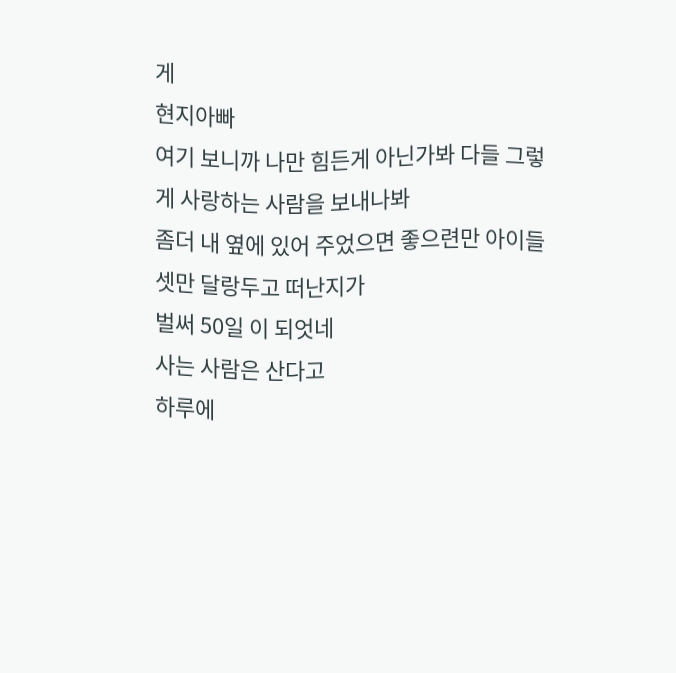게
현지아빠
여기 보니까 나만 힘든게 아닌가봐 다들 그렇게 사랑하는 사람을 보내나봐
좀더 내 옆에 있어 주었으면 좋으련만 아이들 셋만 달랑두고 떠난지가
벌써 50일 이 되엇네
사는 사람은 산다고
하루에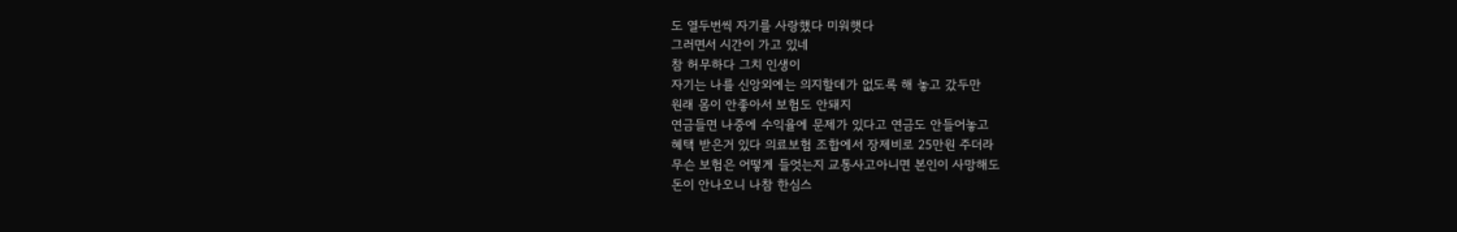도 열두번씩 자기를 사랑했다 미워햇다
그러면서 시간이 가고 있네
참 허무하다 그치 인생이
자기는 나를 신앙외에는 의지할데가 없도록 해 놓고 갔두만
원래 몸이 안좋아서 보험도 안돼지
연금들면 나중에 수익율에 문제가 있다고 연금도 안들어놓고
혜택 받은거 있다 의료보험 조합에서 장제비로 25만원 주더라
무슨 보험은 어떻게 들엇는지 교통사고아니면 본인이 사망해도
돈이 안나오니 나참 한심스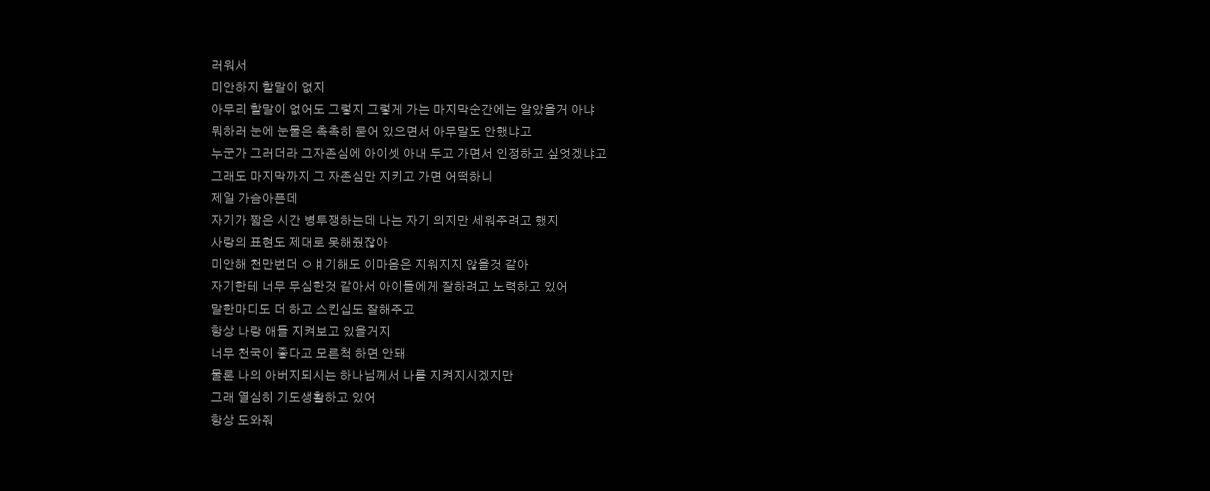러워서
미안하지 할말이 없지
아무리 할말이 없어도 그렇지 그렇게 가는 마지막순간에는 알았을거 아냐
뭐하러 눈에 눈물은 촉촉히 묻어 있으면서 아무말도 안했냐고
누군가 그러더라 그자존심에 아이셋 아내 두고 가면서 인정하고 싶엇겠냐고
그래도 마지막까지 그 자존심만 지키고 가면 어떡하니
제일 가슴아픈데
자기가 짧은 시간 병투쟁하는데 나는 자기 의지만 세워주려고 했지
사랑의 표현도 제대로 못해줬잖아
미안해 천만번더 ㅇㅒ기해도 이마음은 지워지지 않을것 같아
자기한테 너무 무심한것 같아서 아이들에게 잘하려고 노력하고 있어
말한마디도 더 하고 스킨십도 잘해주고
항상 나랑 애들 지켜보고 있을거지
너무 천국이 좋다고 모른척 하면 안돼
물론 나의 아버지되시는 하나님께서 나를 지켜지시겠지만
그래 열심히 기도생활하고 있어
항상 도와줘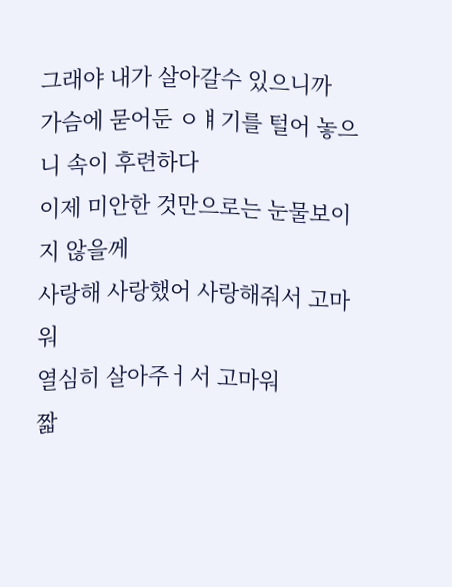그래야 내가 살아갈수 있으니까
가슴에 묻어둔 ㅇㅒ기를 털어 놓으니 속이 후련하다
이제 미안한 것만으로는 눈물보이지 않을께
사랑해 사랑했어 사랑해줘서 고마워
열심히 살아주ㅓ서 고마워
짧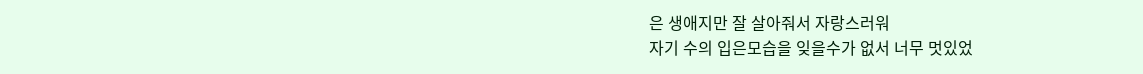은 생애지만 잘 살아줘서 자랑스러워
자기 수의 입은모습을 잊을수가 없서 너무 멋있었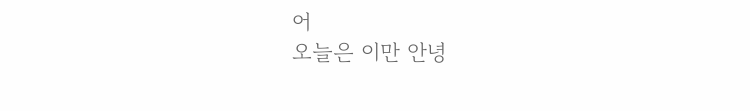어
오늘은 이만 안녕